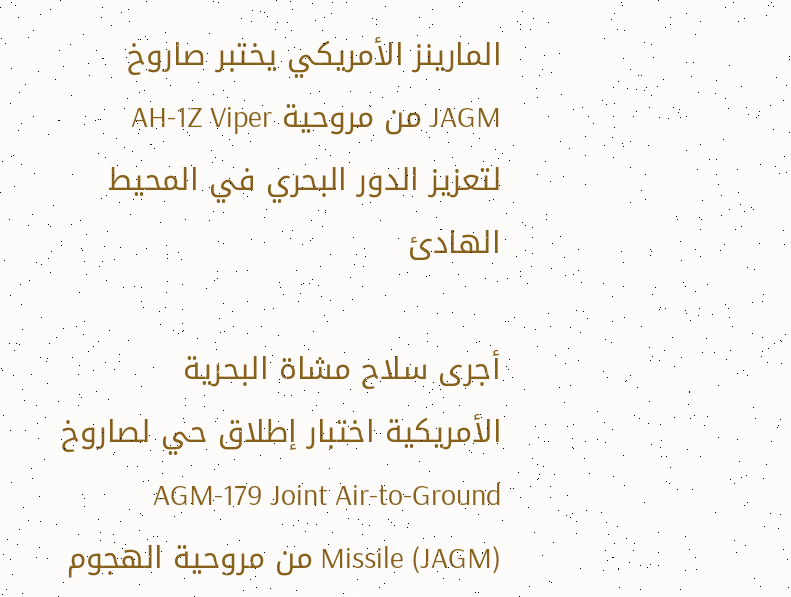المارينز الأمريكي يختبر صاروخ JAGM من مروحية AH-1Z Viper لتعزيز الدور البحري في المحيط الهادئ

أجرى سلاح مشاة البحرية الأمريكية اختبار إطلاق حي لصاروخ AGM‑179 Joint Air‑to‑Ground Missile (JAGM) من مروحية الهجوم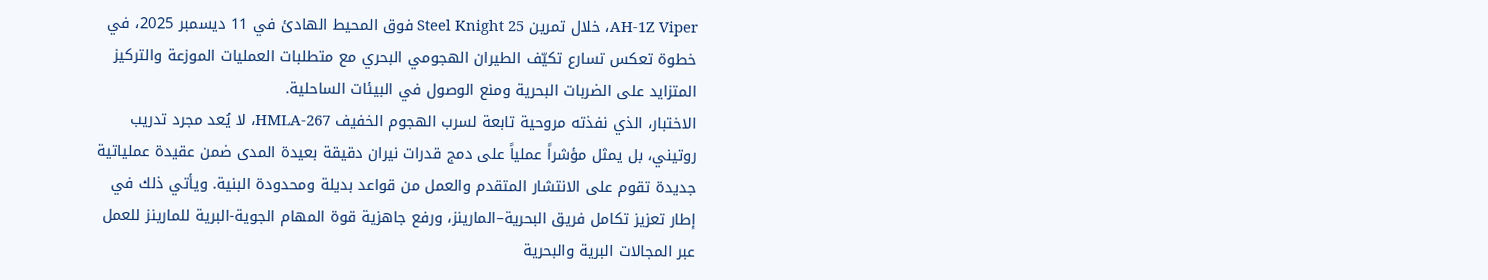AH‑1Z Viper، خلال تمرين Steel Knight 25 فوق المحيط الهادئ في 11 ديسمبر 2025، في خطوة تعكس تسارع تكيّف الطيران الهجومي البحري مع متطلبات العمليات الموزعة والتركيز المتزايد على الضربات البحرية ومنع الوصول في البيئات الساحلية.
الاختبار، الذي نفذته مروحية تابعة لسرب الهجوم الخفيف HMLA‑267، لا يُعد مجرد تدريب روتيني، بل يمثل مؤشراً عملياً على دمج قدرات نيران دقيقة بعيدة المدى ضمن عقيدة عملياتية جديدة تقوم على الانتشار المتقدم والعمل من قواعد بديلة ومحدودة البنية. ويأتي ذلك في إطار تعزيز تكامل فريق البحرية–المارينز، ورفع جاهزية قوة المهام الجوية‑البرية للمارينز للعمل عبر المجالات البرية والبحرية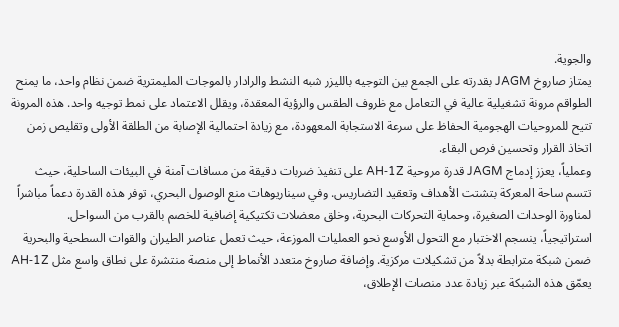والجوية.
يمتاز صاروخ JAGM بقدرته على الجمع بين التوجيه بالليزر شبه النشط والرادار بالموجات المليمترية ضمن نظام واحد، ما يمنح الطواقم مرونة تشغيلية عالية في التعامل مع ظروف الطقس والرؤية المعقدة، ويقلل الاعتماد على نمط توجيه واحد. هذه المرونة تتيح للمروحيات الهجومية الحفاظ على سرعة الاستجابة المعهودة، مع زيادة احتمالية الإصابة من الطلقة الأولى وتقليص زمن اتخاذ القرار وتحسين فرص البقاء.
وعملياً، يعزز إدماج JAGM قدرة مروحية AH‑1Z على تنفيذ ضربات دقيقة من مسافات آمنة في البيئات الساحلية، حيث تتسم ساحة المعركة بتشتت الأهداف وتعقيد التضاريس. وفي سيناريوهات منع الوصول البحري، توفر هذه القدرة دعماً مباشراً لمناورة الوحدات الصغيرة، وحماية التحركات البحرية، وخلق معضلات تكتيكية إضافية للخصم بالقرب من السواحل.
استراتيجياً، ينسجم الاختبار مع التحول الأوسع نحو العمليات الموزعة، حيث تعمل عناصر الطيران والقوات السطحية والبحرية ضمن شبكة مترابطة بدلاً من تشكيلات مركزية. وإضافة صاروخ متعدد الأنماط إلى منصة منتشرة على نطاق واسع مثل AH‑1Z يعمّق هذه الشبكة عبر زيادة عدد منصات الإطلاق،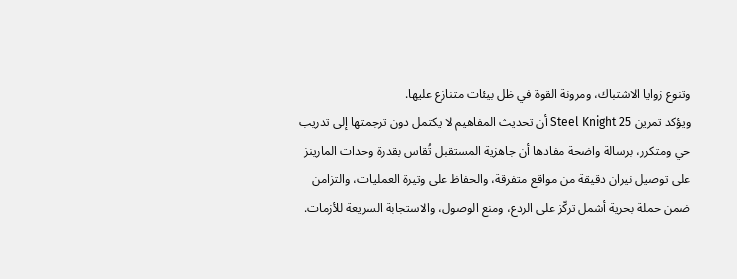وتنوع زوايا الاشتباك، ومرونة القوة في ظل بيئات متنازع عليها.
ويؤكد تمرين Steel Knight 25 أن تحديث المفاهيم لا يكتمل دون ترجمتها إلى تدريب حي ومتكرر، برسالة واضحة مفادها أن جاهزية المستقبل تُقاس بقدرة وحدات المارينز على توصيل نيران دقيقة من مواقع متفرقة، والحفاظ على وتيرة العمليات، والتزامن ضمن حملة بحرية أشمل تركّز على الردع، ومنع الوصول، والاستجابة السريعة للأزمات.